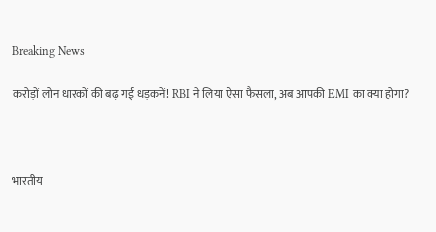Breaking News

करोड़ों लोन धारकों की बढ़ गई धड़कनें! RBI ने लिया ऐसा फैसला, अब आपकी EMI का क्या होगा?



भारतीय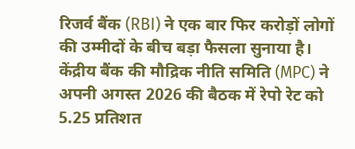रिजर्व बैंक (RBI) ने एक बार फिर करोड़ों लोगों की उम्मीदों के बीच बड़ा फैसला सुनाया है। केंद्रीय बैंक की मौद्रिक नीति समिति (MPC) ने अपनी अगस्त 2026 की बैठक में रेपो रेट को 5.25 प्रतिशत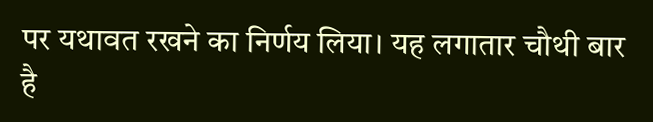पर यथावत रखने का निर्णय लिया। यह लगातार चौथी बार है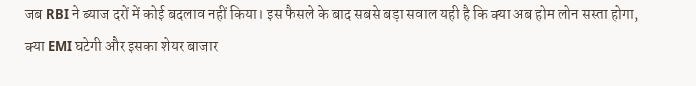जब RBI ने ब्याज दरों में कोई बदलाव नहीं किया। इस फैसले के बाद सबसे बड़ा सवाल यही है कि क्या अब होम लोन सस्ता होगा, क्या EMI घटेगी और इसका शेयर बाजार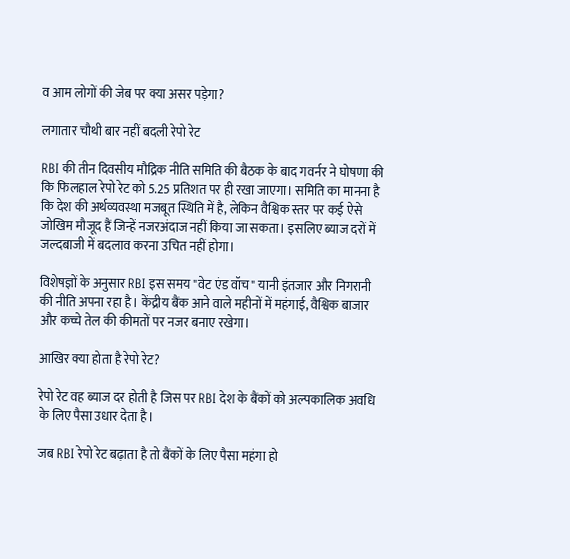व आम लोगों की जेब पर क्या असर पड़ेगा?

लगातार चौथी बार नहीं बदली रेपो रेट

RBI की तीन दिवसीय मौद्रिक नीति समिति की बैठक के बाद गवर्नर ने घोषणा की कि फिलहाल रेपो रेट को 5.25 प्रतिशत पर ही रखा जाएगा। समिति का मानना है कि देश की अर्थव्यवस्था मजबूत स्थिति में है, लेकिन वैश्विक स्तर पर कई ऐसे जोखिम मौजूद हैं जिन्हें नजरअंदाज नहीं किया जा सकता। इसलिए ब्याज दरों में जल्दबाजी में बदलाव करना उचित नहीं होगा।

विशेषज्ञों के अनुसार RBI इस समय "वेट एंड वॉच" यानी इंतजार और निगरानी की नीति अपना रहा है। केंद्रीय बैंक आने वाले महीनों में महंगाई, वैश्विक बाजार और कच्चे तेल की कीमतों पर नजर बनाए रखेगा।

आखिर क्या होता है रेपो रेट?

रेपो रेट वह ब्याज दर होती है जिस पर RBI देश के बैंकों को अल्पकालिक अवधि के लिए पैसा उधार देता है।

जब RBI रेपो रेट बढ़ाता है तो बैंकों के लिए पैसा महंगा हो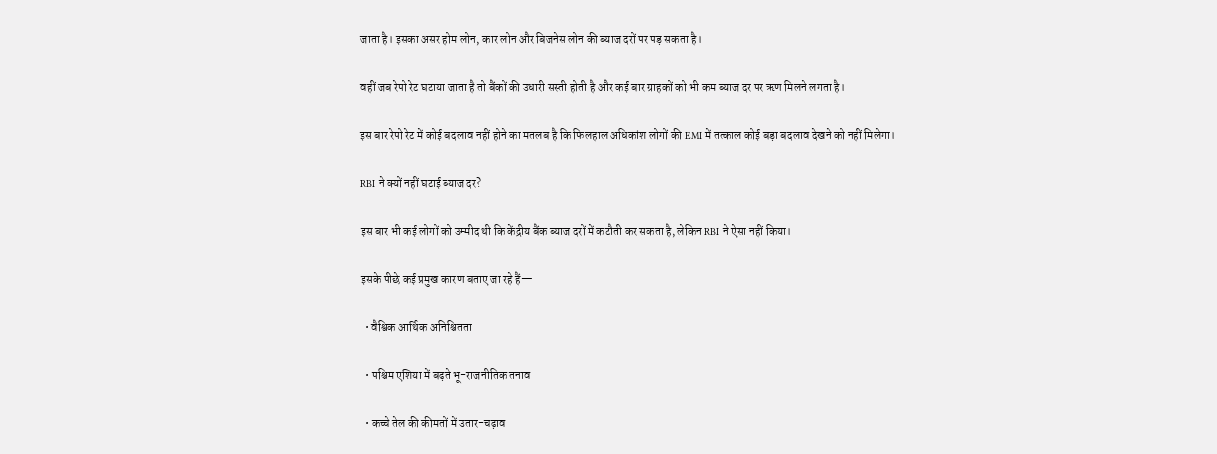जाता है। इसका असर होम लोन, कार लोन और बिजनेस लोन की ब्याज दरों पर पड़ सकता है।

वहीं जब रेपो रेट घटाया जाता है तो बैंकों की उधारी सस्ती होती है और कई बार ग्राहकों को भी कम ब्याज दर पर ऋण मिलने लगता है।

इस बार रेपो रेट में कोई बदलाव नहीं होने का मतलब है कि फिलहाल अधिकांश लोगों की EMI में तत्काल कोई बड़ा बदलाव देखने को नहीं मिलेगा।

RBI ने क्यों नहीं घटाई ब्याज दर?

इस बार भी कई लोगों को उम्मीद थी कि केंद्रीय बैंक ब्याज दरों में कटौती कर सकता है, लेकिन RBI ने ऐसा नहीं किया।

इसके पीछे कई प्रमुख कारण बताए जा रहे हैं—

  • वैश्विक आर्थिक अनिश्चितता

  • पश्चिम एशिया में बढ़ते भू-राजनीतिक तनाव

  • कच्चे तेल की कीमतों में उतार-चढ़ाव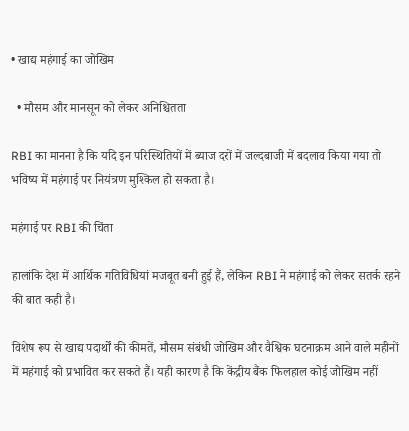• खाद्य महंगाई का जोखिम

  • मौसम और मानसून को लेकर अनिश्चितता

RBI का मानना है कि यदि इन परिस्थितियों में ब्याज दरों में जल्दबाजी में बदलाव किया गया तो भविष्य में महंगाई पर नियंत्रण मुश्किल हो सकता है।

महंगाई पर RBI की चिंता

हालांकि देश में आर्थिक गतिविधियां मजबूत बनी हुई हैं, लेकिन RBI ने महंगाई को लेकर सतर्क रहने की बात कही है।

विशेष रूप से खाद्य पदार्थों की कीमतें, मौसम संबंधी जोखिम और वैश्विक घटनाक्रम आने वाले महीनों में महंगाई को प्रभावित कर सकते हैं। यही कारण है कि केंद्रीय बैंक फिलहाल कोई जोखिम नहीं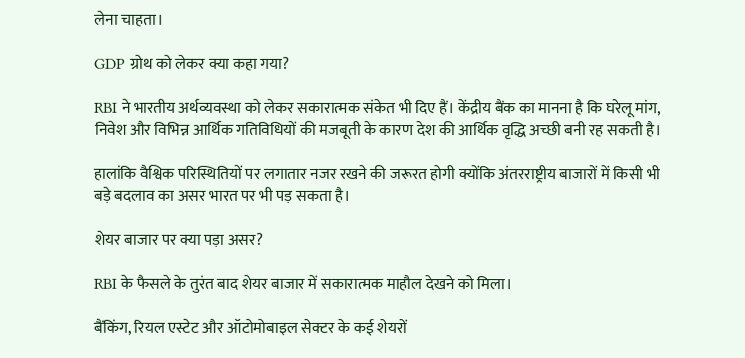लेना चाहता।

GDP ग्रोथ को लेकर क्या कहा गया?

RBI ने भारतीय अर्थव्यवस्था को लेकर सकारात्मक संकेत भी दिए हैं। केंद्रीय बैंक का मानना है कि घरेलू मांग, निवेश और विभिन्न आर्थिक गतिविधियों की मजबूती के कारण देश की आर्थिक वृद्धि अच्छी बनी रह सकती है।

हालांकि वैश्विक परिस्थितियों पर लगातार नजर रखने की जरूरत होगी क्योंकि अंतरराष्ट्रीय बाजारों में किसी भी बड़े बदलाव का असर भारत पर भी पड़ सकता है।

शेयर बाजार पर क्या पड़ा असर?

RBI के फैसले के तुरंत बाद शेयर बाजार में सकारात्मक माहौल देखने को मिला।

बैंकिंग, रियल एस्टेट और ऑटोमोबाइल सेक्टर के कई शेयरों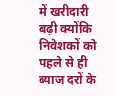में खरीदारी बढ़ी क्योंकि निवेशकों को पहले से ही ब्याज दरों के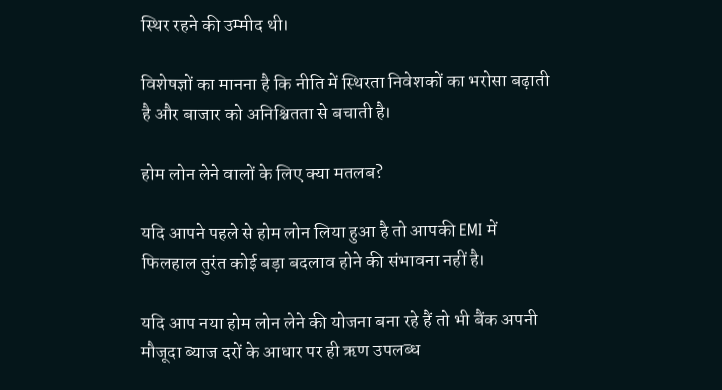स्थिर रहने की उम्मीद थी।

विशेषज्ञों का मानना है कि नीति में स्थिरता निवेशकों का भरोसा बढ़ाती है और बाजार को अनिश्चितता से बचाती है।

होम लोन लेने वालों के लिए क्या मतलब?

यदि आपने पहले से होम लोन लिया हुआ है तो आपकी EMI में फिलहाल तुरंत कोई बड़ा बदलाव होने की संभावना नहीं है।

यदि आप नया होम लोन लेने की योजना बना रहे हैं तो भी बैंक अपनी मौजूदा ब्याज दरों के आधार पर ही ऋण उपलब्ध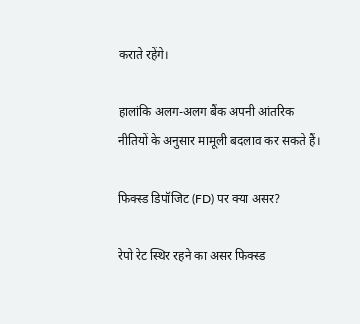कराते रहेंगे।

हालांकि अलग-अलग बैंक अपनी आंतरिक नीतियों के अनुसार मामूली बदलाव कर सकते हैं।

फिक्स्ड डिपॉजिट (FD) पर क्या असर?

रेपो रेट स्थिर रहने का असर फिक्स्ड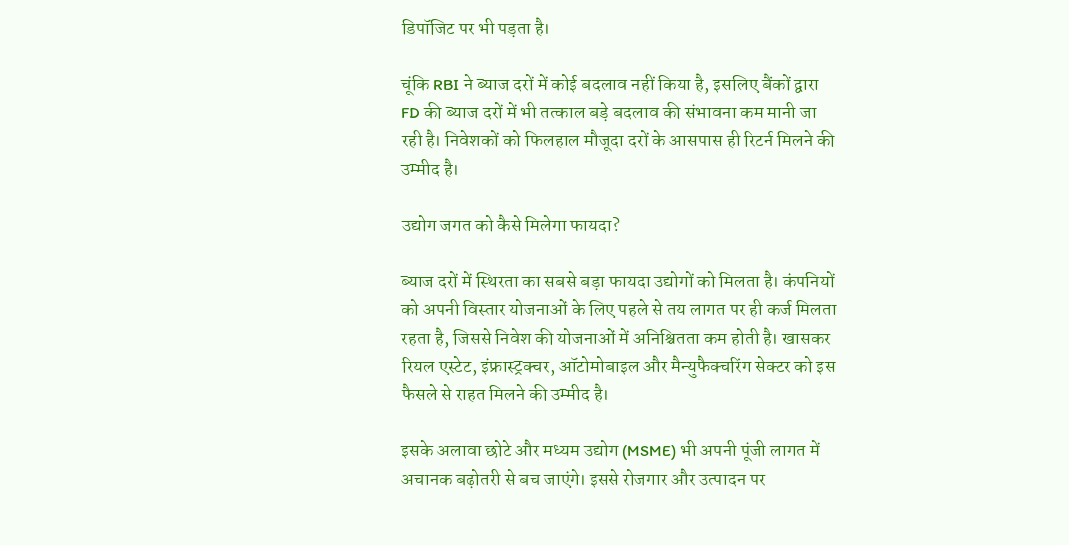डिपॉजिट पर भी पड़ता है।

चूंकि RBI ने ब्याज दरों में कोई बदलाव नहीं किया है, इसलिए बैंकों द्वारा FD की ब्याज दरों में भी तत्काल बड़े बदलाव की संभावना कम मानी जा रही है। निवेशकों को फिलहाल मौजूदा दरों के आसपास ही रिटर्न मिलने की उम्मीद है।

उद्योग जगत को कैसे मिलेगा फायदा?

ब्याज दरों में स्थिरता का सबसे बड़ा फायदा उद्योगों को मिलता है। कंपनियों को अपनी विस्तार योजनाओं के लिए पहले से तय लागत पर ही कर्ज मिलता रहता है, जिससे निवेश की योजनाओं में अनिश्चितता कम होती है। खासकर रियल एस्टेट, इंफ्रास्ट्रक्चर, ऑटोमोबाइल और मैन्युफैक्चरिंग सेक्टर को इस फैसले से राहत मिलने की उम्मीद है।

इसके अलावा छोटे और मध्यम उद्योग (MSME) भी अपनी पूंजी लागत में अचानक बढ़ोतरी से बच जाएंगे। इससे रोजगार और उत्पादन पर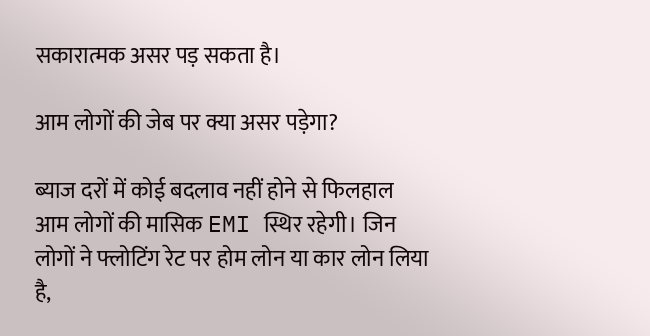सकारात्मक असर पड़ सकता है।

आम लोगों की जेब पर क्या असर पड़ेगा?

ब्याज दरों में कोई बदलाव नहीं होने से फिलहाल आम लोगों की मासिक EMI स्थिर रहेगी। जिन लोगों ने फ्लोटिंग रेट पर होम लोन या कार लोन लिया है,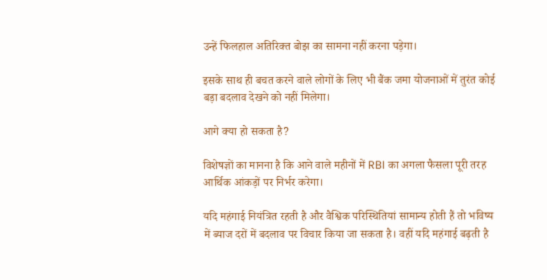उन्हें फिलहाल अतिरिक्त बोझ का सामना नहीं करना पड़ेगा।

इसके साथ ही बचत करने वाले लोगों के लिए भी बैंक जमा योजनाओं में तुरंत कोई बड़ा बदलाव देखने को नहीं मिलेगा।

आगे क्या हो सकता है?

विशेषज्ञों का मानना है कि आने वाले महीनों में RBI का अगला फैसला पूरी तरह आर्थिक आंकड़ों पर निर्भर करेगा।

यदि महंगाई नियंत्रित रहती है और वैश्विक परिस्थितियां सामान्य होती हैं तो भविष्य में ब्याज दरों में बदलाव पर विचार किया जा सकता है। वहीं यदि महंगाई बढ़ती है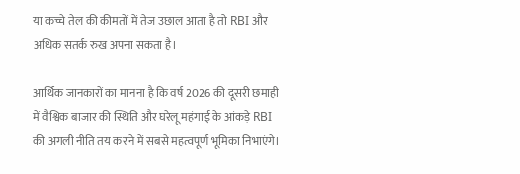या कच्चे तेल की कीमतों में तेज उछाल आता है तो RBI और अधिक सतर्क रुख अपना सकता है।

आर्थिक जानकारों का मानना है कि वर्ष 2026 की दूसरी छमाही में वैश्विक बाजार की स्थिति और घरेलू महंगाई के आंकड़े RBI की अगली नीति तय करने में सबसे महत्वपूर्ण भूमिका निभाएंगे।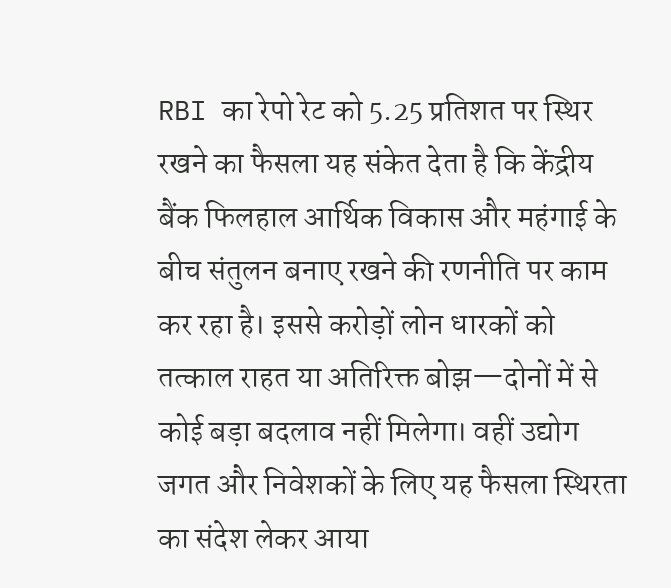RBI का रेपो रेट को 5.25 प्रतिशत पर स्थिर रखने का फैसला यह संकेत देता है कि केंद्रीय बैंक फिलहाल आर्थिक विकास और महंगाई के बीच संतुलन बनाए रखने की रणनीति पर काम कर रहा है। इससे करोड़ों लोन धारकों को तत्काल राहत या अतिरिक्त बोझ—दोनों में से कोई बड़ा बदलाव नहीं मिलेगा। वहीं उद्योग जगत और निवेशकों के लिए यह फैसला स्थिरता का संदेश लेकर आया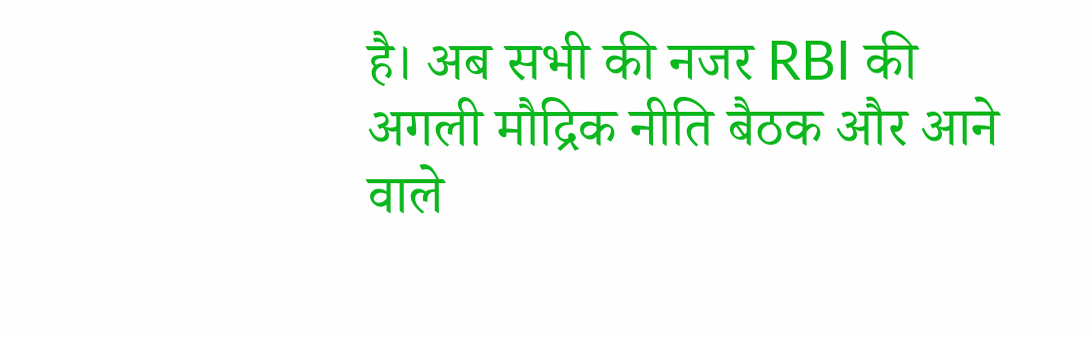है। अब सभी की नजर RBI की अगली मौद्रिक नीति बैठक और आने वाले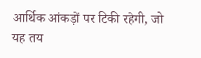आर्थिक आंकड़ों पर टिकी रहेगी, जो यह तय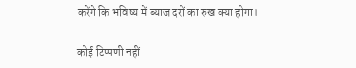करेंगे कि भविष्य में ब्याज दरों का रुख क्या होगा।

कोई टिप्पणी नहीं